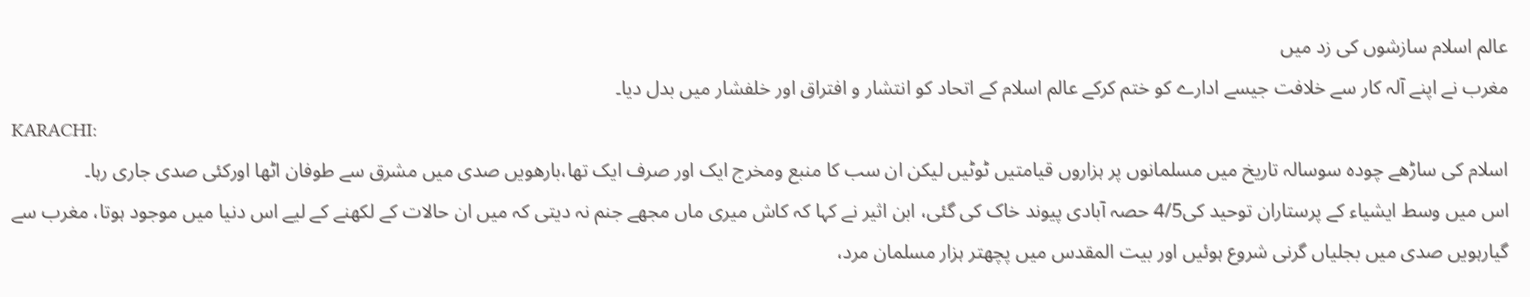عالم اسلام سازشوں کی زد میں
مغرب نے اپنے آلہ کار سے خلافت جیسے ادارے کو ختم کرکے عالم اسلام کے اتحاد کو انتشار و افتراق اور خلفشار میں بدل دیا۔
KARACHI:
اسلام کی ساڑھے چودہ سوسالہ تاریخ میں مسلمانوں پر ہزاروں قیامتیں ٹوٹیں لیکن ان سب کا منبع ومخرج ایک اور صرف ایک تھا،بارھویں صدی میں مشرق سے طوفان اٹھا اورکئی صدی جاری رہا۔
اس میں وسط ایشیاء کے پرستاران توحید کی4/5 حصہ آبادی پیوند خاک کی گئی، ابن اثیر نے کہا کہ کاش میری ماں مجھے جنم نہ دیتی کہ میں ان حالات کے لکھنے کے لیے اس دنیا میں موجود ہوتا، مغرب سے گیارہویں صدی میں بجلیاں گرنی شروع ہوئیں اور بیت المقدس میں پچھتر ہزار مسلمان مرد،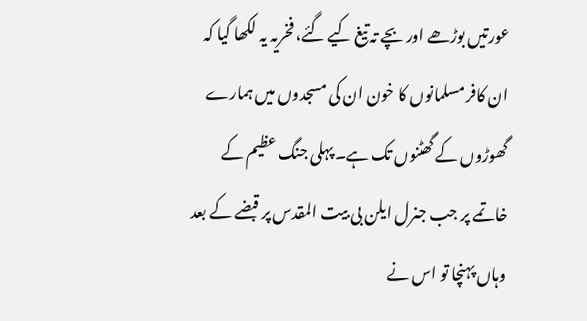عورتیں بوڑھے اور بچے تہ تیغ کیے گئے، فخریہ یہ لکھا گیا کہ ان کافر مسلمانوں کا خون ان کی مسجدوں میں ہمارے گھوڑوں کے گھٹنوں تک ہے۔ پہلی جنگ عظیم کے خاتمے پر جب جنرل ایلن بی بیت المقدس پر قبضے کے بعد وہاں پہنچا تو اس نے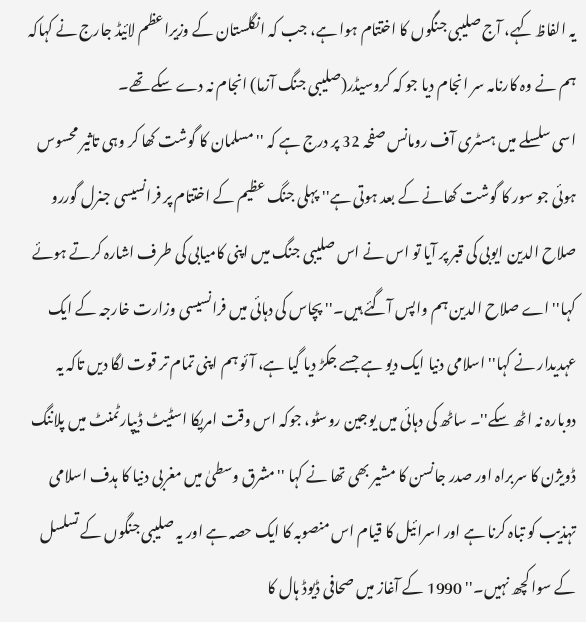یہ الفاظ کہے، آج صلیبی جنگوں کا اختتام ہوا ہے، جب کہ انگلستان کے وزیراعظم لائیڈ جارج نے کہاکہ ہم نے وہ کارنامہ سر انجام دیا جو کہ کروسیڈر(صلیبی جنگ آزما) انجام نہ دے سکے تھے۔
اسی سلسلے میں ہسٹری آف رومانس صفحہ 32 پر درج ہے کہ ''مسلمان کا گوشت کھا کر وہی تاثیر محسوس ہوئی جو سور کا گوشت کھانے کے بعد ہوتی ہے'' پہلی جنگ عظیم کے اختتام پر فرانسیسی جنرل گوررو صلاح الدین ایوبی کی قبر پر آیا تو اس نے اس صلیبی جنگ میں اپنی کامیابی کی طرف اشارہ کرتے ہوئے کہا'' اے صلاح الدین ہم واپس آگئے ہیں۔'' پچاس کی دہائی میں فرانسیسی وزارت خارجہ کے ایک عہدیدار نے کہا'' اسلامی دنیا ایک دیو ہے جسے جکڑ دیا گیا ہے، آئو ہم اپنی تمام تر قوت لگا دیں تاکہ یہ دوبارہ نہ اٹھ سکے''۔ ساٹھ کی دہائی میں یوجین روسٹو، جوکہ اس وقت امریکا اسٹیٹ ڈیپارٹمنٹ میں پلاننگ ڈویژن کا سربراہ اور صدر جانسن کا مشیر بھی تھا نے کہا ''مشرق وسطیٰ میں مغربی دنیا کا ہدف اسلامی تہذیب کو تباہ کرنا ہے اور اسرائیل کا قیام اس منصوبہ کا ایک حصہ ہے اور یہ صلیبی جنگوں کے تسلسل کے سوا کچھ نہیں۔'' 1990 کے آغاز میں صحافی ڈیوڈ ہال کا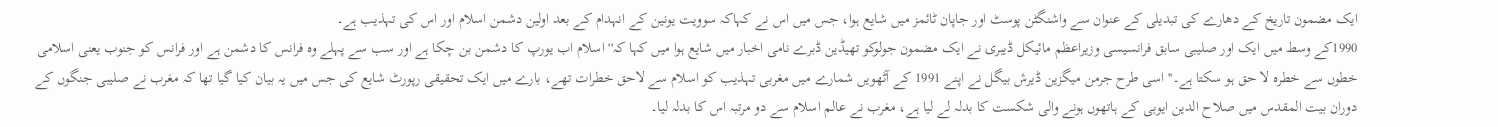ایک مضمون تاریخ کے دھارے کی تبدیلی کے عنوان سے واشنگٹن پوسٹ اور جاپان ٹائمز میں شایع ہوا، جس میں اس نے کہاکہ سوویت یونین کے انہدام کے بعد اولین دشمن اسلام اور اس کی تہذیب ہے۔
1990کے وسط میں ایک اور صلیبی سابق فرانسیسی وزیراعظم مائیکل ڈیبری نے ایک مضمون جولوکو تھیڈین ڈبرے نامی اخبار میں شایع ہوا میں کہا کہ'' اسلام اب یورپ کا دشمن بن چکا ہے اور سب سے پہلے وہ فرانس کا دشمن ہے اور فرانس کو جنوب یعنی اسلامی خطوں سے خطرہ لا حق ہو سکتا ہے۔'' اسی طرح جرمن میگزین ڈیرش بیگل نے اپنے 1991 کے آٹھویں شمارے میں مغربی تہذیب کو اسلام سے لاحق خطرات تھے، بارے میں ایک تحقیقی رپورٹ شایع کی جس میں یہ بیان کیا گیا تھا کہ مغرب نے صلیبی جنگوں کے دوران بیت المقدس میں صلاح الدین ایوبی کے ہاتھوں ہونے والی شکست کا بدلہ لے لیا ہے، مغرب نے عالم اسلام سے دو مرتبہ اس کا بدلہ لیا۔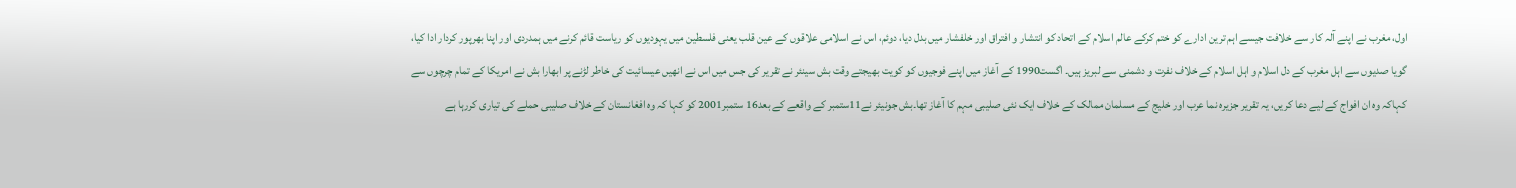اول، مغرب نے اپنے آلہ کار سے خلافت جیسے اہم ترین ادارے کو ختم کرکے عالم اسلام کے اتحاد کو انتشار و افتراق اور خلفشار میں بدل دیا، دوئم، اس نے اسلامی علاقوں کے عین قلب یعنی فلسطین میں یہودیوں کو ریاست قائم کرنے میں ہمدردی اور اپنا بھرپور کردار ادا کیا، گویا صدیوں سے اہل مغرب کے دل اسلام و اہل اسلام کے خلاف نفرت و دشمنی سے لبریز ہیں۔ اگست1990 کے آغاز میں اپنے فوجیوں کو کویت بھیجتے وقت بش سینئر نے تقریر کی جس میں اس نے انھیں عیسائیت کی خاطر لڑنے پر ابھارا بش نے امریکا کے تمام چرچوں سے کہاکہ وہ ان افواج کے لیے دعا کریں، یہ تقریر جزیرہ نما عرب اور خلیج کے مسلمان ممالک کے خلاف ایک نئی صلیبی مہم کا آغاز تھا۔بش جونیئر نے11ستمبر کے واقعے کے بعد16 ستمبر2001 کو کہا کہ وہ افغانستان کے خلاف صلیبی حملے کی تیاری کررہا ہے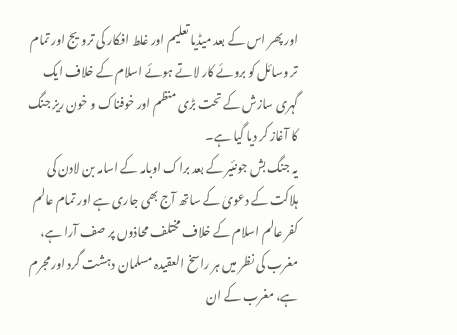اور پھر اس کے بعد میڈیا تعلیم اور غلط افکار کی ترویج اور تمام تر وسائل کو بروئے کار لاتے ہوئے اسلام کے خلاف ایک گہری سازش کے تحت بڑی منظم اور خوفناک و خون ریز جنگ کا آغاز کر دیا گیا ہے۔
یہ جنگ بش جونئیر کے بعد براک اوبامہ کے اسامہ بن لادن کی ہلاکت کے دعویٰ کے ساتھ آج بھی جاری ہے اور تمام عالم کفر عالم اسلام کے خلاف مختلف محاذوں پر صف آرا ہے، مغرب کی نظر میں ہر راسخ العقیدہ مسلمان دہشت گرد اور مجرم ہے، مغرب کے ان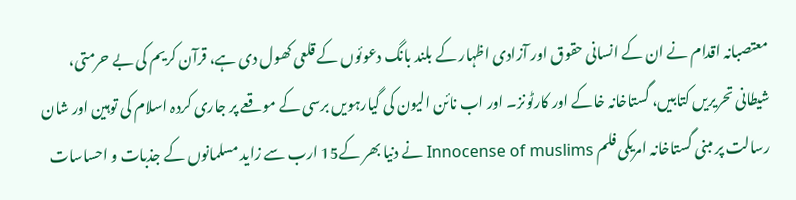معتصبانہ اقدام نے ان کے انسانی حقوق اور آزادی اظہار کے بلند بانگ دعوئوں کے قلعی کھول دی ہے، قرآن کریم کی بے حرمتی، شیطانی تحریریں کتابیں، گستاخانہ خاکے اور کارٹونز۔ اور اب نائن الیون کی گیارہویں برسی کے موقعے پر جاری کردہ اسلام کی توہین اور شان رسالت پر مبنی گستاخانہ امریکی فلم Innocense of muslims نے دنیا بھر کے15 ارب سے زاید مسلمانوں کے جذبات و احساسات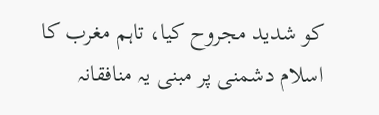کو شدید مجروح کیا، تاہم مغرب کا اسلام دشمنی پر مبنی یہ منافقانہ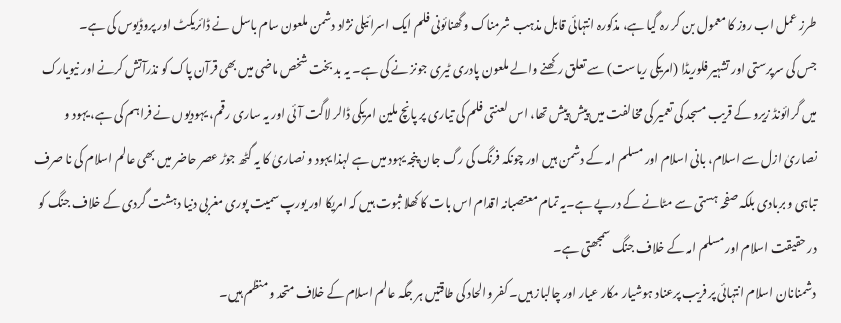طرز عمل اب روز کا معمول بن کر رہ گیا ہے، مذکورہ انتہائی قابل مذہب شرمناک و گھنائونی فلم ایک اسرائیلی نژاد دشمن ملعون سام باسل نے ڈائریکٹ اور پروڈیوس کی ہے۔
جس کی سرپرستی اور تشہیر فلوریڈا (امریکی ریاست) سے تعلق رکھنے والے ملعون پادری ٹیری جونز نے کی ہے۔ یہ بد بخت شخص ماضی میں بھی قرآن پاک کو نذرآتش کرنے اور نیویارک میں گرائونڈ زیرو کے قریب مسجد کی تعمیر کی مخالفت میں پیش پیش تھا، اس لعنتی فلم کی تیاری پر پانچ ملین امریکی ڈالر لاگت آئی اور یہ ساری رقم، یہودیوں نے فراہم کی ہے، یہود و نصاریٰ ازل سے اسلام، بانی اسلام اور مسلم امہ کے دشمن ہیں اور چونکہ فرنگ کی رگ جان پنجہ یہود میں ہے لہذا یہود و نصاریٰ کا یہ گٹھ جوڑ عصر حاضر میں بھی عالم اسلام کی نا صرف تباہی و بربادی بلکہ صفحہ ہستی سے مٹانے کے درپے ہے۔یہ تمام معتصبانہ اقدام اس بات کا کھلا ثبوت ہیں کہ امریکا اور یورپ سمیت پوری مغربی دنیا دہشت گردی کے خلاف جنگ کو در حقیقت اسلام اور مسلم امہ کے خلاف جنگ سمجھتی ہے۔
دشمنانان اسلام انتہائی پر فریب پرعناد ہوشیار مکار عیار اور چالباز ہیں۔ کفر والحاد کی طاقتیں ہر جگہ عالم اسلام کے خلاف متحد و منظم ہیں۔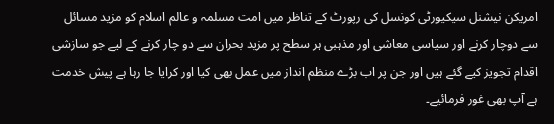امریکن نیشنل سیکیورٹی کونسل کی رپورٹ کے تناظر میں امت مسلمہ و عالم اسلام کو مزید مسائل سے دوچار کرنے اور سیاسی معاشی اور مذہبی ہر سطح پر مزید بحران سے دو چار کرنے کے لیے جو سازشی اقدام تجویز کیے گئے ہیں اور جن پر اب بڑے منظم انداز میں عمل بھی کیا اور کرایا جا رہا ہے پیش خدمت ہے آپ بھی غور فرمائیے۔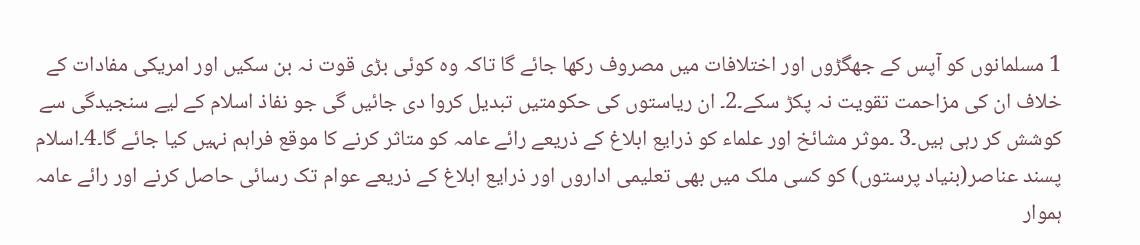1 مسلمانوں کو آپس کے جھگڑوں اور اختلافات میں مصروف رکھا جائے گا تاکہ وہ کوئی بڑی قوت نہ بن سکیں اور امریکی مفادات کے خلاف ان کی مزاحمت تقویت نہ پکڑ سکے۔2۔ ان ریاستوں کی حکومتیں تبدیل کروا دی جائیں گی جو نفاذ اسلام کے لیے سنجیدگی سے کوشش کر رہی ہیں۔3 ۔موثر مشائخ اور علماء کو ذرایع ابلاغ کے ذریعے رائے عامہ کو متاثر کرنے کا موقع فراہم نہیں کیا جائے گا۔4۔اسلام پسند عناصر(بنیاد پرستوں) کو کسی ملک میں بھی تعلیمی اداروں اور ذرایع ابلاغ کے ذریعے عوام تک رسائی حاصل کرنے اور رائے عامہ ہموار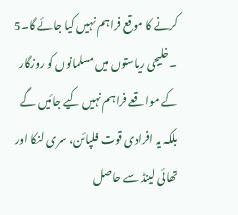کرنے کا موقع فراہم نہیں کیا جائے گا۔5 ۔خلیجی ریاستوں میں مسلمانوں کو روزگار کے مواقعے فراہم نہیں کیے جائیں گے بلکہ یہ افرادی قوت فلپائن، سری لنکا اور تھائی لینڈ سے حاصل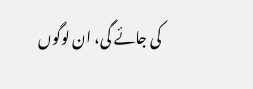کی جائے گی، ان لوگوں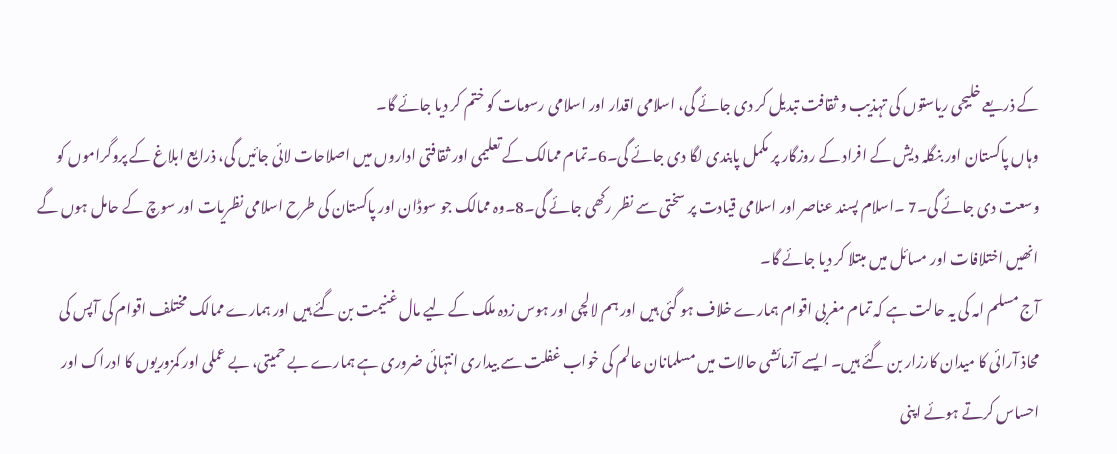کے ذریعے خلیجی ریاستوں کی تہذیب و ثقافت تبدیل کر دی جائے گی، اسلامی اقدار اور اسلامی رسومات کو ختم کر دیا جائے گا۔
وہاں پاکستان اور بنگلہ دیش کے افراد کے روزگار پر مکمل پابندی لگا دی جائے گی۔6۔تمام ممالک کے تعلیمی اور ثقافتی اداروں میں اصلاحات لائی جائیں گی، ذرایع ابلاغ کے پروگراموں کو وسعت دی جائے گی۔7 ۔اسلام پسند عناصر اور اسلامی قیادت پر سختی سے نظر رکھی جائے گی۔8۔وہ ممالک جو سوڈان اور پاکستان کی طرح اسلامی نظریات اور سوچ کے حامل ہوں گے انھیں اختلافات اور مسائل میں مبتلا کر دیا جائے گا۔
آج مسلم امہ کی یہ حالت ہے کہ تمام مغربی اقوام ہمارے خلاف ہو گئی ہیں اور ہم لالچی اور ہوس زدہ ملک کے لیے مال غنیمت بن گئے ہیں اور ہمارے ممالک مختلف اقوام کی آپس کی محاذ آرائی کا میدان کارزار بن گئے ہیں۔ ایسے آزمائشی حالات میں مسلمانان عالم کی خواب غفلت سے بیداری انتہائی ضروری ہے ہمارے بے حمیتی، بے عملی اور کمزوریوں کا ادراک اور احساس کرتے ہوئے اپنی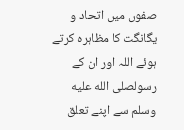صفوں میں اتحاد و یگانگت کا مظاہرہ کرتے ہوئے اللہ اور ان کے رسولصلى الله عليه وسلم سے اپنے تعلق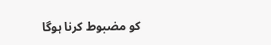کو مضبوط کرنا ہوگا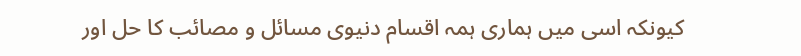کیونکہ اسی میں ہماری ہمہ اقسام دنیوی مسائل و مصائب کا حل اور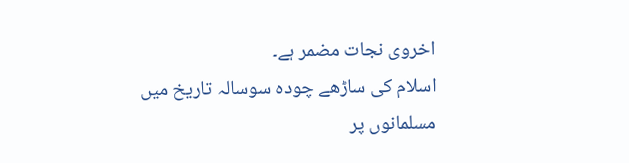اخروی نجات مضمر ہے۔
اسلام کی ساڑھے چودہ سوسالہ تاریخ میں مسلمانوں پر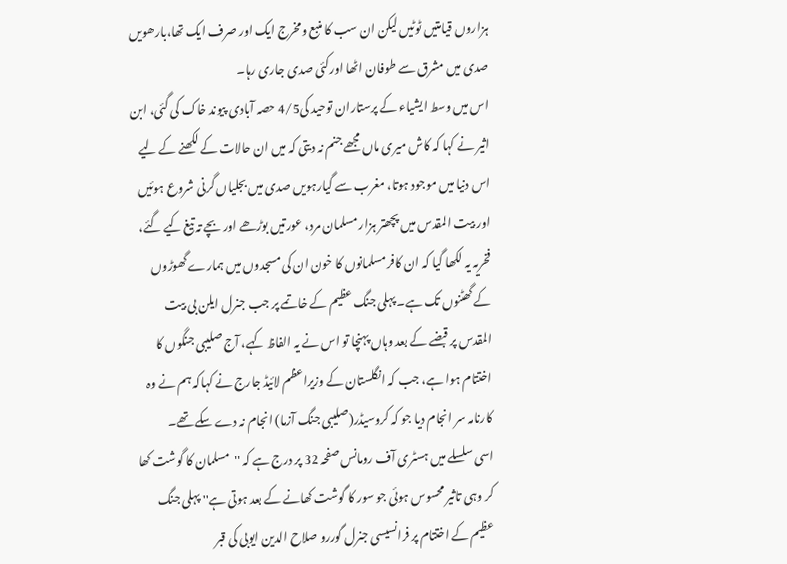ہزاروں قیامتیں ٹوٹیں لیکن ان سب کا منبع ومخرج ایک اور صرف ایک تھا،بارھویں صدی میں مشرق سے طوفان اٹھا اورکئی صدی جاری رہا۔
اس میں وسط ایشیاء کے پرستاران توحید کی4/5 حصہ آبادی پیوند خاک کی گئی، ابن اثیر نے کہا کہ کاش میری ماں مجھے جنم نہ دیتی کہ میں ان حالات کے لکھنے کے لیے اس دنیا میں موجود ہوتا، مغرب سے گیارہویں صدی میں بجلیاں گرنی شروع ہوئیں اور بیت المقدس میں پچھتر ہزار مسلمان مرد، عورتیں بوڑھے اور بچے تہ تیغ کیے گئے، فخریہ یہ لکھا گیا کہ ان کافر مسلمانوں کا خون ان کی مسجدوں میں ہمارے گھوڑوں کے گھٹنوں تک ہے۔ پہلی جنگ عظیم کے خاتمے پر جب جنرل ایلن بی بیت المقدس پر قبضے کے بعد وہاں پہنچا تو اس نے یہ الفاظ کہے، آج صلیبی جنگوں کا اختتام ہوا ہے، جب کہ انگلستان کے وزیراعظم لائیڈ جارج نے کہاکہ ہم نے وہ کارنامہ سر انجام دیا جو کہ کروسیڈر(صلیبی جنگ آزما) انجام نہ دے سکے تھے۔
اسی سلسلے میں ہسٹری آف رومانس صفحہ 32 پر درج ہے کہ ''مسلمان کا گوشت کھا کر وہی تاثیر محسوس ہوئی جو سور کا گوشت کھانے کے بعد ہوتی ہے'' پہلی جنگ عظیم کے اختتام پر فرانسیسی جنرل گوررو صلاح الدین ایوبی کی قبر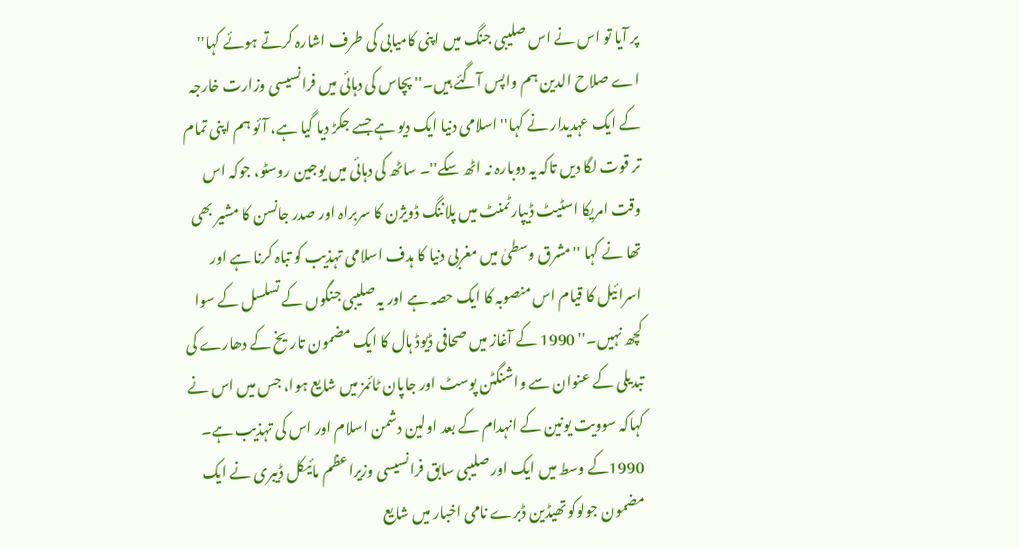پر آیا تو اس نے اس صلیبی جنگ میں اپنی کامیابی کی طرف اشارہ کرتے ہوئے کہا'' اے صلاح الدین ہم واپس آگئے ہیں۔'' پچاس کی دہائی میں فرانسیسی وزارت خارجہ کے ایک عہدیدار نے کہا'' اسلامی دنیا ایک دیو ہے جسے جکڑ دیا گیا ہے، آئو ہم اپنی تمام تر قوت لگا دیں تاکہ یہ دوبارہ نہ اٹھ سکے''۔ ساٹھ کی دہائی میں یوجین روسٹو، جوکہ اس وقت امریکا اسٹیٹ ڈیپارٹمنٹ میں پلاننگ ڈویژن کا سربراہ اور صدر جانسن کا مشیر بھی تھا نے کہا ''مشرق وسطیٰ میں مغربی دنیا کا ہدف اسلامی تہذیب کو تباہ کرنا ہے اور اسرائیل کا قیام اس منصوبہ کا ایک حصہ ہے اور یہ صلیبی جنگوں کے تسلسل کے سوا کچھ نہیں۔'' 1990 کے آغاز میں صحافی ڈیوڈ ہال کا ایک مضمون تاریخ کے دھارے کی تبدیلی کے عنوان سے واشنگٹن پوسٹ اور جاپان ٹائمز میں شایع ہوا، جس میں اس نے کہاکہ سوویت یونین کے انہدام کے بعد اولین دشمن اسلام اور اس کی تہذیب ہے۔
1990کے وسط میں ایک اور صلیبی سابق فرانسیسی وزیراعظم مائیکل ڈیبری نے ایک مضمون جولوکو تھیڈین ڈبرے نامی اخبار میں شایع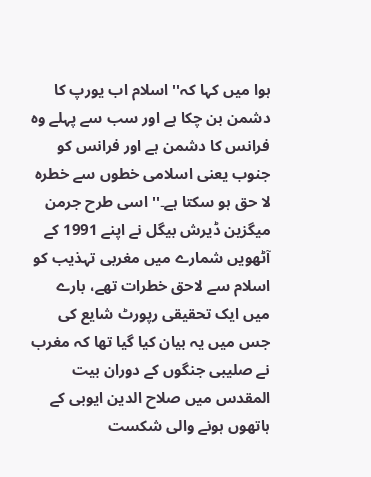ہوا میں کہا کہ'' اسلام اب یورپ کا دشمن بن چکا ہے اور سب سے پہلے وہ فرانس کا دشمن ہے اور فرانس کو جنوب یعنی اسلامی خطوں سے خطرہ لا حق ہو سکتا ہے۔'' اسی طرح جرمن میگزین ڈیرش بیگل نے اپنے 1991 کے آٹھویں شمارے میں مغربی تہذیب کو اسلام سے لاحق خطرات تھے، بارے میں ایک تحقیقی رپورٹ شایع کی جس میں یہ بیان کیا گیا تھا کہ مغرب نے صلیبی جنگوں کے دوران بیت المقدس میں صلاح الدین ایوبی کے ہاتھوں ہونے والی شکست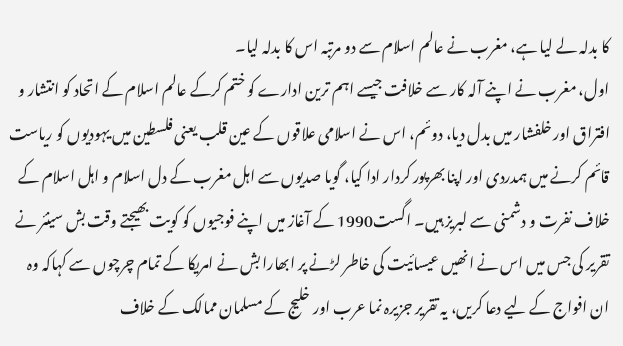کا بدلہ لے لیا ہے، مغرب نے عالم اسلام سے دو مرتبہ اس کا بدلہ لیا۔
اول، مغرب نے اپنے آلہ کار سے خلافت جیسے اہم ترین ادارے کو ختم کرکے عالم اسلام کے اتحاد کو انتشار و افتراق اور خلفشار میں بدل دیا، دوئم، اس نے اسلامی علاقوں کے عین قلب یعنی فلسطین میں یہودیوں کو ریاست قائم کرنے میں ہمدردی اور اپنا بھرپور کردار ادا کیا، گویا صدیوں سے اہل مغرب کے دل اسلام و اہل اسلام کے خلاف نفرت و دشمنی سے لبریز ہیں۔ اگست1990 کے آغاز میں اپنے فوجیوں کو کویت بھیجتے وقت بش سینئر نے تقریر کی جس میں اس نے انھیں عیسائیت کی خاطر لڑنے پر ابھارا بش نے امریکا کے تمام چرچوں سے کہاکہ وہ ان افواج کے لیے دعا کریں، یہ تقریر جزیرہ نما عرب اور خلیج کے مسلمان ممالک کے خلاف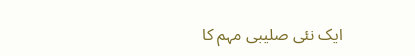ایک نئی صلیبی مہم کا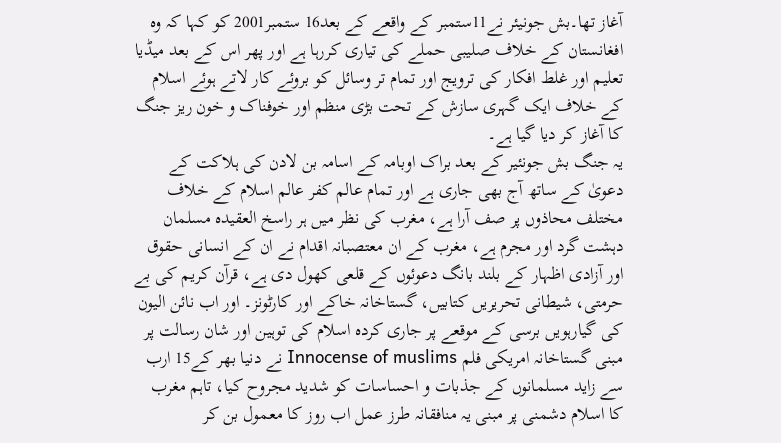آغاز تھا۔بش جونیئر نے11ستمبر کے واقعے کے بعد16 ستمبر2001 کو کہا کہ وہ افغانستان کے خلاف صلیبی حملے کی تیاری کررہا ہے اور پھر اس کے بعد میڈیا تعلیم اور غلط افکار کی ترویج اور تمام تر وسائل کو بروئے کار لاتے ہوئے اسلام کے خلاف ایک گہری سازش کے تحت بڑی منظم اور خوفناک و خون ریز جنگ کا آغاز کر دیا گیا ہے۔
یہ جنگ بش جونئیر کے بعد براک اوبامہ کے اسامہ بن لادن کی ہلاکت کے دعویٰ کے ساتھ آج بھی جاری ہے اور تمام عالم کفر عالم اسلام کے خلاف مختلف محاذوں پر صف آرا ہے، مغرب کی نظر میں ہر راسخ العقیدہ مسلمان دہشت گرد اور مجرم ہے، مغرب کے ان معتصبانہ اقدام نے ان کے انسانی حقوق اور آزادی اظہار کے بلند بانگ دعوئوں کے قلعی کھول دی ہے، قرآن کریم کی بے حرمتی، شیطانی تحریریں کتابیں، گستاخانہ خاکے اور کارٹونز۔ اور اب نائن الیون کی گیارہویں برسی کے موقعے پر جاری کردہ اسلام کی توہین اور شان رسالت پر مبنی گستاخانہ امریکی فلم Innocense of muslims نے دنیا بھر کے15 ارب سے زاید مسلمانوں کے جذبات و احساسات کو شدید مجروح کیا، تاہم مغرب کا اسلام دشمنی پر مبنی یہ منافقانہ طرز عمل اب روز کا معمول بن کر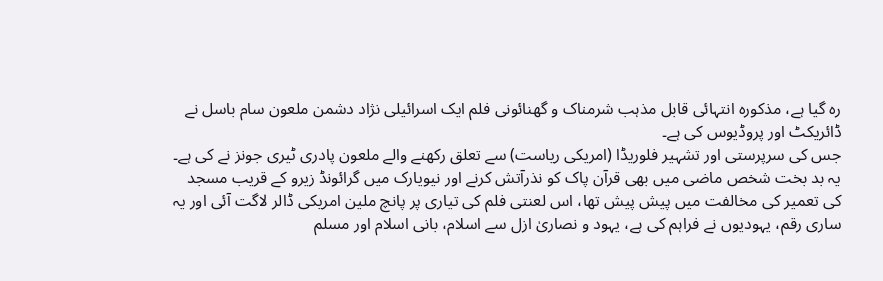رہ گیا ہے، مذکورہ انتہائی قابل مذہب شرمناک و گھنائونی فلم ایک اسرائیلی نژاد دشمن ملعون سام باسل نے ڈائریکٹ اور پروڈیوس کی ہے۔
جس کی سرپرستی اور تشہیر فلوریڈا (امریکی ریاست) سے تعلق رکھنے والے ملعون پادری ٹیری جونز نے کی ہے۔ یہ بد بخت شخص ماضی میں بھی قرآن پاک کو نذرآتش کرنے اور نیویارک میں گرائونڈ زیرو کے قریب مسجد کی تعمیر کی مخالفت میں پیش پیش تھا، اس لعنتی فلم کی تیاری پر پانچ ملین امریکی ڈالر لاگت آئی اور یہ ساری رقم، یہودیوں نے فراہم کی ہے، یہود و نصاریٰ ازل سے اسلام، بانی اسلام اور مسلم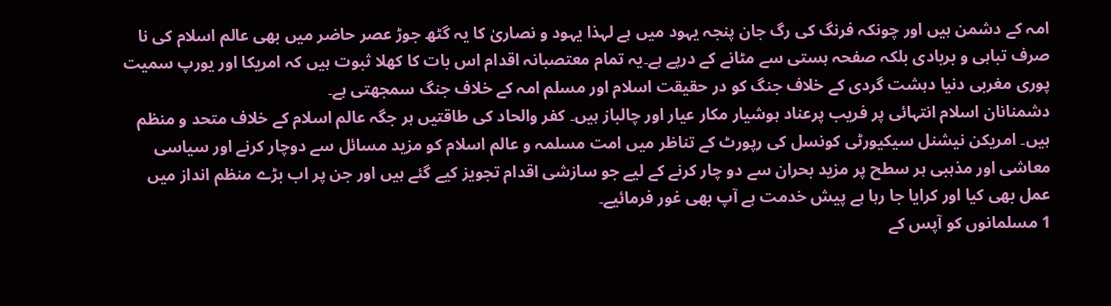امہ کے دشمن ہیں اور چونکہ فرنگ کی رگ جان پنجہ یہود میں ہے لہذا یہود و نصاریٰ کا یہ گٹھ جوڑ عصر حاضر میں بھی عالم اسلام کی نا صرف تباہی و بربادی بلکہ صفحہ ہستی سے مٹانے کے درپے ہے۔یہ تمام معتصبانہ اقدام اس بات کا کھلا ثبوت ہیں کہ امریکا اور یورپ سمیت پوری مغربی دنیا دہشت گردی کے خلاف جنگ کو در حقیقت اسلام اور مسلم امہ کے خلاف جنگ سمجھتی ہے۔
دشمنانان اسلام انتہائی پر فریب پرعناد ہوشیار مکار عیار اور چالباز ہیں۔ کفر والحاد کی طاقتیں ہر جگہ عالم اسلام کے خلاف متحد و منظم ہیں۔ امریکن نیشنل سیکیورٹی کونسل کی رپورٹ کے تناظر میں امت مسلمہ و عالم اسلام کو مزید مسائل سے دوچار کرنے اور سیاسی معاشی اور مذہبی ہر سطح پر مزید بحران سے دو چار کرنے کے لیے جو سازشی اقدام تجویز کیے گئے ہیں اور جن پر اب بڑے منظم انداز میں عمل بھی کیا اور کرایا جا رہا ہے پیش خدمت ہے آپ بھی غور فرمائیے۔
1 مسلمانوں کو آپس کے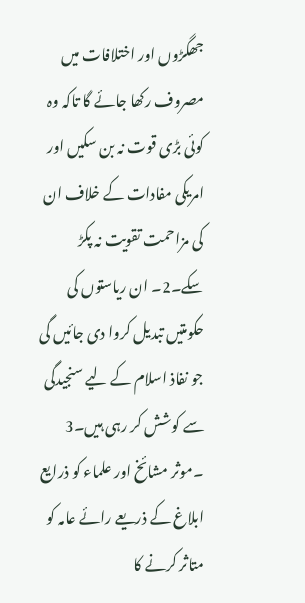جھگڑوں اور اختلافات میں مصروف رکھا جائے گا تاکہ وہ کوئی بڑی قوت نہ بن سکیں اور امریکی مفادات کے خلاف ان کی مزاحمت تقویت نہ پکڑ سکے۔2۔ ان ریاستوں کی حکومتیں تبدیل کروا دی جائیں گی جو نفاذ اسلام کے لیے سنجیدگی سے کوشش کر رہی ہیں۔3 ۔موثر مشائخ اور علماء کو ذرایع ابلاغ کے ذریعے رائے عامہ کو متاثر کرنے کا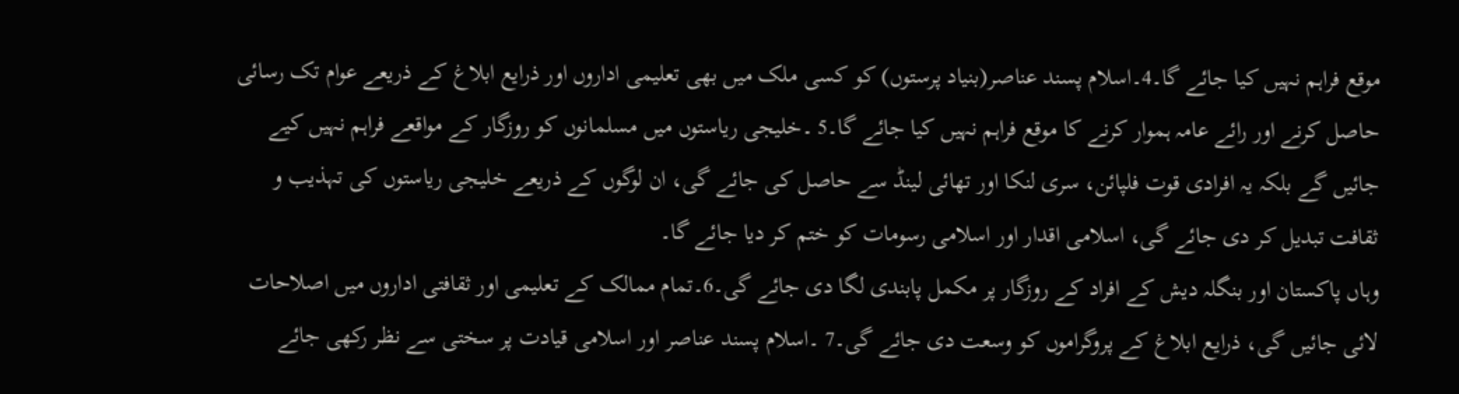موقع فراہم نہیں کیا جائے گا۔4۔اسلام پسند عناصر(بنیاد پرستوں) کو کسی ملک میں بھی تعلیمی اداروں اور ذرایع ابلاغ کے ذریعے عوام تک رسائی حاصل کرنے اور رائے عامہ ہموار کرنے کا موقع فراہم نہیں کیا جائے گا۔5 ۔خلیجی ریاستوں میں مسلمانوں کو روزگار کے مواقعے فراہم نہیں کیے جائیں گے بلکہ یہ افرادی قوت فلپائن، سری لنکا اور تھائی لینڈ سے حاصل کی جائے گی، ان لوگوں کے ذریعے خلیجی ریاستوں کی تہذیب و ثقافت تبدیل کر دی جائے گی، اسلامی اقدار اور اسلامی رسومات کو ختم کر دیا جائے گا۔
وہاں پاکستان اور بنگلہ دیش کے افراد کے روزگار پر مکمل پابندی لگا دی جائے گی۔6۔تمام ممالک کے تعلیمی اور ثقافتی اداروں میں اصلاحات لائی جائیں گی، ذرایع ابلاغ کے پروگراموں کو وسعت دی جائے گی۔7 ۔اسلام پسند عناصر اور اسلامی قیادت پر سختی سے نظر رکھی جائے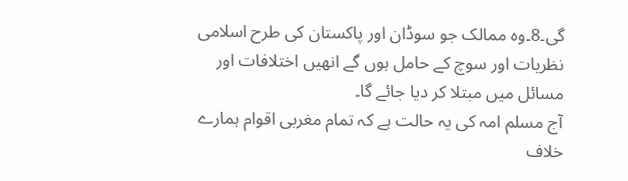گی۔8۔وہ ممالک جو سوڈان اور پاکستان کی طرح اسلامی نظریات اور سوچ کے حامل ہوں گے انھیں اختلافات اور مسائل میں مبتلا کر دیا جائے گا۔
آج مسلم امہ کی یہ حالت ہے کہ تمام مغربی اقوام ہمارے خلاف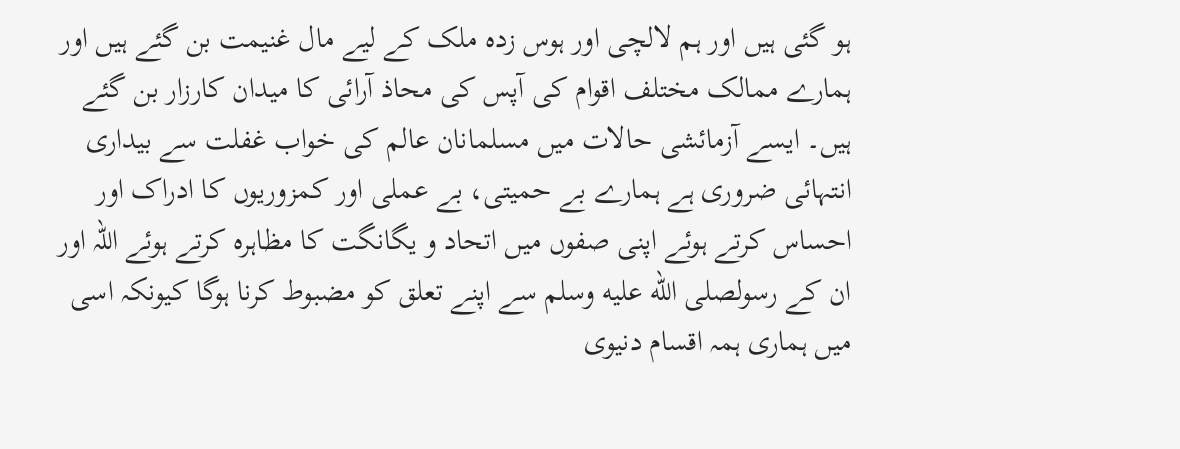ہو گئی ہیں اور ہم لالچی اور ہوس زدہ ملک کے لیے مال غنیمت بن گئے ہیں اور ہمارے ممالک مختلف اقوام کی آپس کی محاذ آرائی کا میدان کارزار بن گئے ہیں۔ ایسے آزمائشی حالات میں مسلمانان عالم کی خواب غفلت سے بیداری انتہائی ضروری ہے ہمارے بے حمیتی، بے عملی اور کمزوریوں کا ادراک اور احساس کرتے ہوئے اپنی صفوں میں اتحاد و یگانگت کا مظاہرہ کرتے ہوئے اللہ اور ان کے رسولصلى الله عليه وسلم سے اپنے تعلق کو مضبوط کرنا ہوگا کیونکہ اسی میں ہماری ہمہ اقسام دنیوی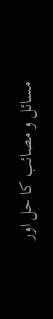مسائل و مصائب کا حل اور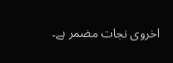اخروی نجات مضمر ہے۔